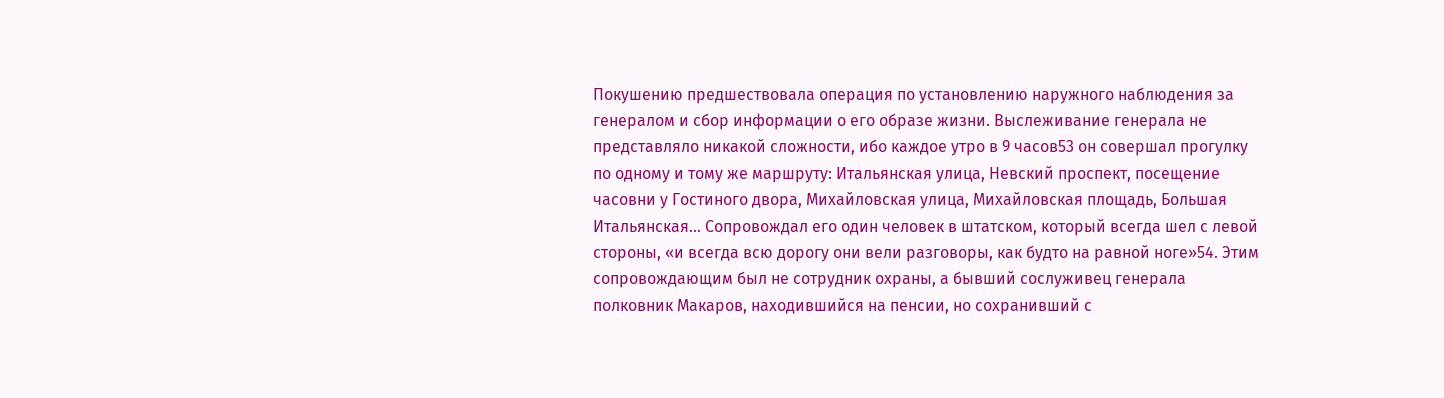Покушению предшествовала операция по установлению наружного наблюдения за генералом и сбор информации о его образе жизни. Выслеживание генерала не представляло никакой сложности, ибо каждое утро в 9 часов53 он совершал прогулку по одному и тому же маршруту: Итальянская улица, Невский проспект, посещение часовни у Гостиного двора, Михайловская улица, Михайловская площадь, Большая Итальянская... Сопровождал его один человек в штатском, который всегда шел с левой стороны, «и всегда всю дорогу они вели разговоры, как будто на равной ноге»54. Этим сопровождающим был не сотрудник охраны, а бывший сослуживец генерала полковник Макаров, находившийся на пенсии, но сохранивший с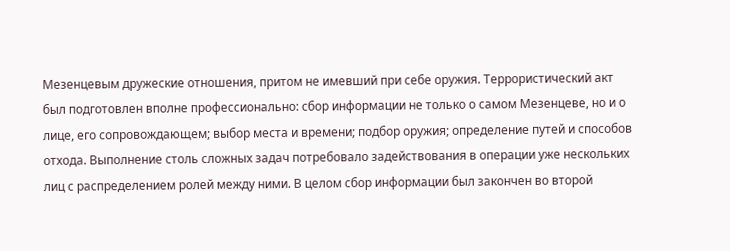Мезенцевым дружеские отношения, притом не имевший при себе оружия. Террористический акт был подготовлен вполне профессионально: сбор информации не только о самом Мезенцеве, но и о лице, его сопровождающем; выбор места и времени; подбор оружия; определение путей и способов отхода. Выполнение столь сложных задач потребовало задействования в операции уже нескольких лиц с распределением ролей между ними. В целом сбор информации был закончен во второй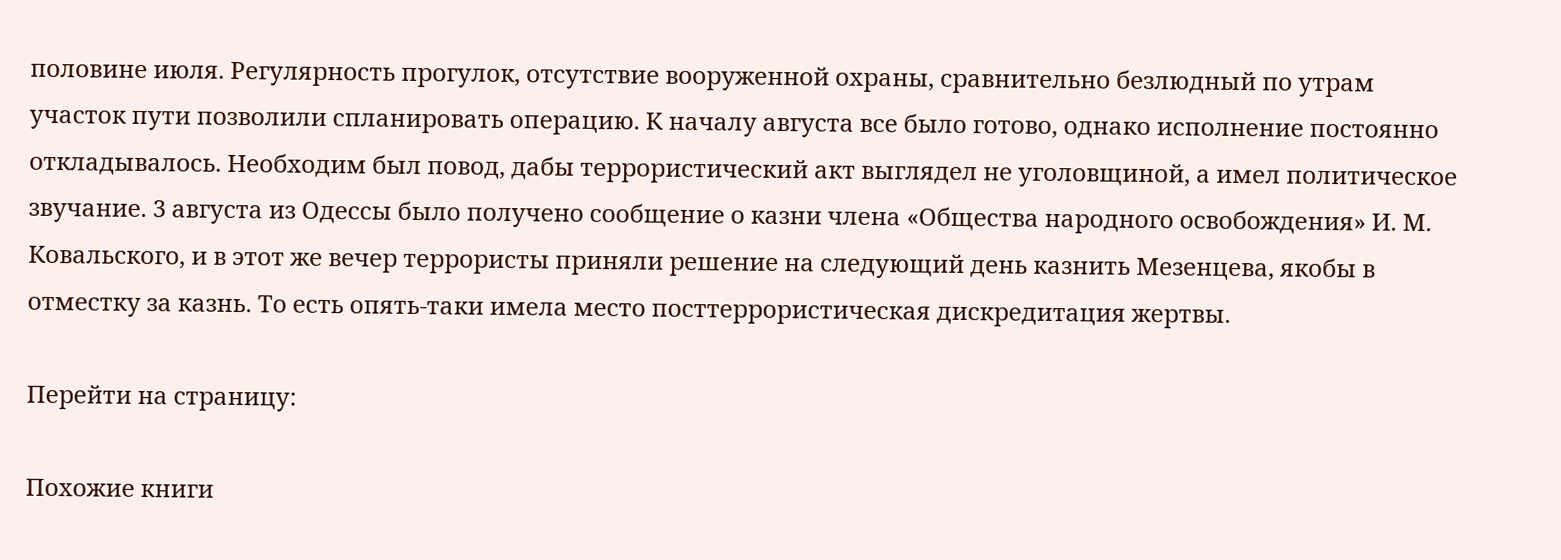половине июля. Регулярность прогулок, отсутствие вооруженной охраны, сравнительно безлюдный по утрам участок пути позволили спланировать операцию. К началу августа все было готово, однако исполнение постоянно откладывалось. Необходим был повод, дабы террористический акт выглядел не уголовщиной, а имел политическое звучание. 3 августа из Одессы было получено сообщение о казни члена «Общества народного освобождения» И. М. Ковальского, и в этот же вечер террористы приняли решение на следующий день казнить Мезенцева, якобы в отместку за казнь. То есть опять-таки имела место посттеррористическая дискредитация жертвы.

Перейти на страницу:

Похожие книги